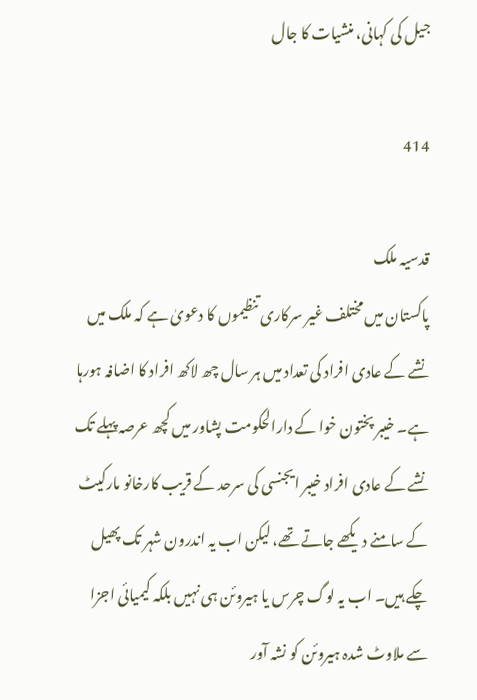جیل کی کہانی، منشیات کا جال

414

قدسیہ ملک
پاکستان میں مختلف غیر سرکاری تنظیموں کا دعویٰ ہے کہ ملک میں نشے کے عادی افراد کی تعداد میں ہر سال چھ لاکھ افراد کا اضافہ ہورہا ہے۔ خیبر پختون خوا کے دارالحکومت پشاور میں کچھ عرصہ پہلے تک نشے کے عادی افراد خیبر ایجنسی کی سرحد کے قریب کارخانو مارکیٹ کے سامنے دیکھے جاتے تھے، لیکن اب یہ اندرون شہر تک پھیل چکے ہیں۔ اب یہ لوگ چرس یا ہیروئن ہی نہیں بلکہ کیمیائی اجزا سے ملاوٹ شدہ ہیروئن کو نشہ آور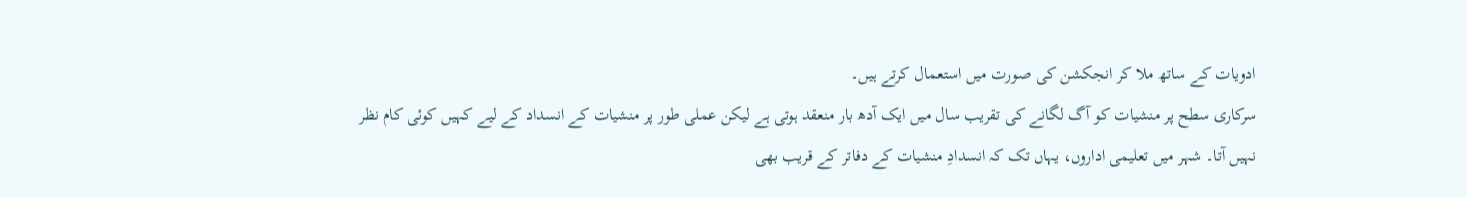ادویات کے ساتھ ملا کر انجکشن کی صورت میں استعمال کرتے ہیں۔
سرکاری سطح پر منشیات کو آگ لگانے کی تقریب سال میں ایک آدھ بار منعقد ہوتی ہے لیکن عملی طور پر منشیات کے انسداد کے لیے کہیں کوئی کام نظر نہیں آتا۔ شہر میں تعلیمی اداروں، یہاں تک کہ انسدادِ منشیات کے دفاتر کے قریب بھی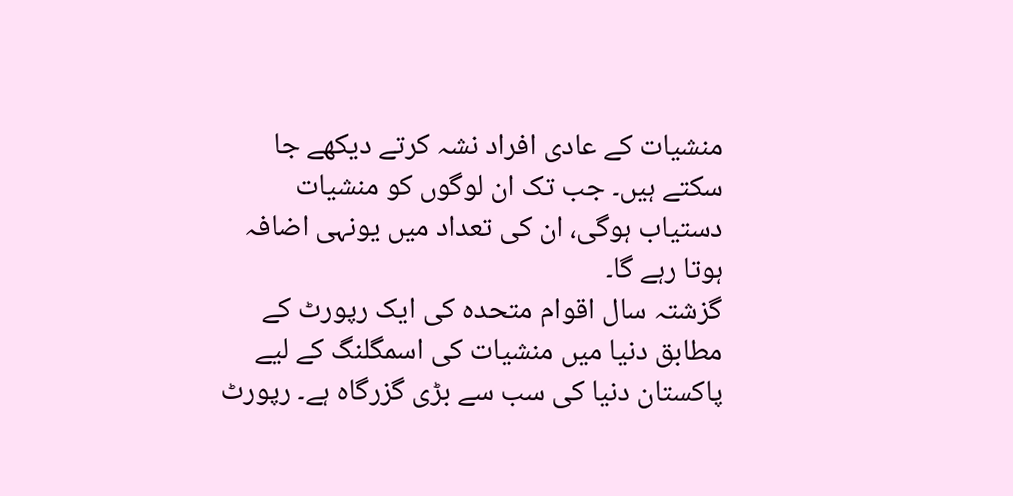منشیات کے عادی افراد نشہ کرتے دیکھے جا سکتے ہیں۔ جب تک ان لوگوں کو منشیات دستیاب ہوگی، ان کی تعداد میں یونہی اضافہ ہوتا رہے گا۔
گزشتہ سال اقوام متحدہ کی ایک رپورٹ کے مطابق دنیا میں منشیات کی اسمگلنگ کے لیے پاکستان دنیا کی سب سے بڑی گزرگاہ ہے۔ رپورٹ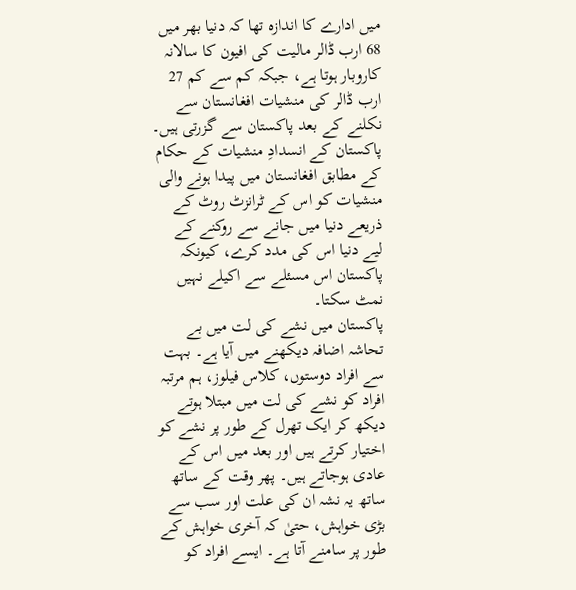میں ادارے کا اندازہ تھا کہ دنیا بھر میں 68 ارب ڈالر مالیت کی افیون کا سالانہ کاروبار ہوتا ہے، جبکہ کم سے کم 27 ارب ڈالر کی منشیات افغانستان سے نکلنے کے بعد پاکستان سے گزرتی ہیں۔ پاکستان کے انسدادِ منشیات کے حکام کے مطابق افغانستان میں پیدا ہونے والی منشیات کو اس کے ٹرانزٹ روٹ کے ذریعے دنیا میں جانے سے روکنے کے لیے دنیا اس کی مدد کرے، کیونکہ پاکستان اس مسئلے سے اکیلے نہیں نمٹ سکتا۔
پاکستان میں نشے کی لت میں بے تحاشہ اضافہ دیکھنے میں آیا ہے۔ بہت سے افراد دوستوں، کلاس فیلوز، ہم مرتبہ افراد کو نشے کی لت میں مبتلا ہوتے دیکھ کر ایک تھرل کے طور پر نشے کو اختیار کرتے ہیں اور بعد میں اس کے عادی ہوجاتے ہیں۔ پھر وقت کے ساتھ ساتھ یہ نشہ ان کی علت اور سب سے بڑی خواہش، حتیٰ کہ آخری خواہش کے طور پر سامنے آتا ہے۔ ایسے افراد کو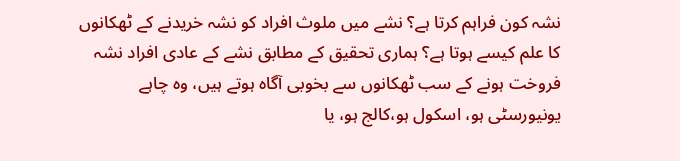نشہ کون فراہم کرتا ہے؟ نشے میں ملوث افراد کو نشہ خریدنے کے ٹھکانوں کا علم کیسے ہوتا ہے؟ ہماری تحقیق کے مطابق نشے کے عادی افراد نشہ فروخت ہونے کے سب ٹھکانوں سے بخوبی آگاہ ہوتے ہیں، وہ چاہے یونیورسٹی ہو، اسکول ہو،کالج ہو، یا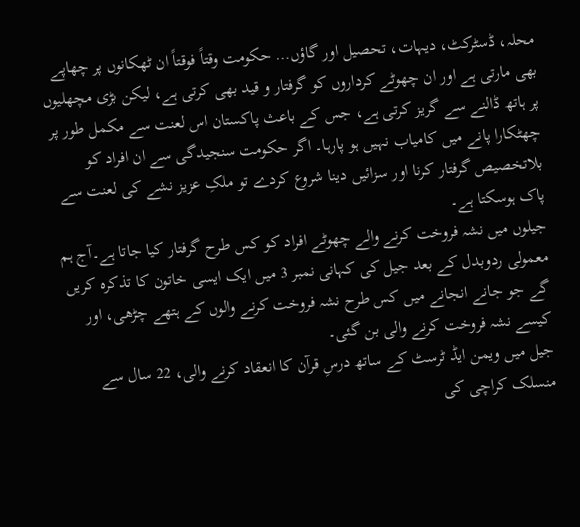محلہ، ڈسٹرکٹ، دیہات، تحصیل اور گاؤں… حکومت وقتاً فوقتاً ان ٹھکانوں پر چھاپے بھی مارتی ہے اور ان چھوٹے کرداروں کو گرفتار و قید بھی کرتی ہے، لیکن بڑی مچھلیوں پر ہاتھ ڈالنے سے گریز کرتی ہے، جس کے باعث پاکستان اس لعنت سے مکمل طور پر چھٹکارا پانے میں کامیاب نہیں ہو پارہا۔ اگر حکومت سنجیدگی سے ان افراد کو بلاتخصیص گرفتار کرنا اور سزائیں دینا شروع کردے تو ملکِ عزیز نشے کی لعنت سے پاک ہوسکتا ہے۔
جیلوں میں نشہ فروخت کرنے والے چھوٹے افراد کو کس طرح گرفتار کیا جاتا ہے۔آج ہم معمولی ردوبدل کے بعد جیل کی کہانی نمبر 3 میں ایک ایسی خاتون کا تذکرہ کریں گے جو جانے انجانے میں کس طرح نشہ فروخت کرنے والوں کے ہتھے چڑھی، اور کیسے نشہ فروخت کرنے والی بن گئی۔
جیل میں ویمن ایڈ ٹرسٹ کے ساتھ درسِ قرآن کا انعقاد کرنے والی، 22 سال سے منسلک کراچی کی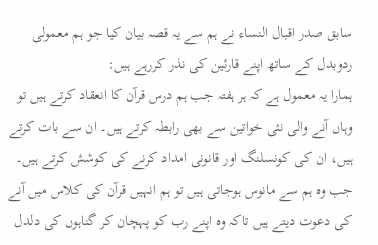سابق صدر اقبال النساء نے ہم سے یہ قصہ بیان کیا جو ہم معمولی ردوبدل کے ساتھ اپنے قارئین کی نذر کررہے ہیں:
ہمارا یہ معمول ہے کہ ہر ہفتہ جب ہم درس قرآن کا انعقاد کرتے ہیں تو وہاں آنے والی نئی خواتین سے بھی رابطہ کرتے ہیں۔ ان سے بات کرتے ہیں، ان کی کونسلنگ اور قانونی امداد کرنے کی کوشش کرتے ہیں۔ جب وہ ہم سے مانوس ہوجاتی ہیں تو ہم انہیں قرآن کی کلاس میں آنے کی دعوت دیتے ہیں تاکہ وہ اپنے رب کو پہچان کر گناہوں کی دلدل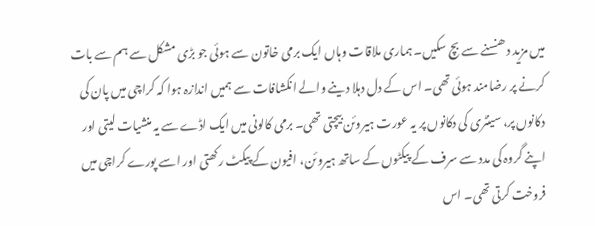میں مزید دھنسنے سے بچ سکیں۔ ہماری ملاقات وہاں ایک برمی خاتون سے ہوئی جو بڑی مشکل سے ہم سے بات کرنے پر رضامند ہوئی تھی۔ اس کے دل دہلا دینے والے انکشافات سے ہمیں اندازہ ہوا کہ کراچی میں پان کی دکانوں پر، سینٹری کی دکانوں پر یہ عورت ہیروئن بیچتی تھی۔ برمی کالونی میں ایک اڈے سے یہ منشیات لیتی اور اپنے گروہ کی مدد سے سرف کے پیکٹوں کے ساتھ ہیروئن، افیون کے پیکٹ رکھتی اور اسے پورے کراچی میں فروخت کرتی تھی۔ اس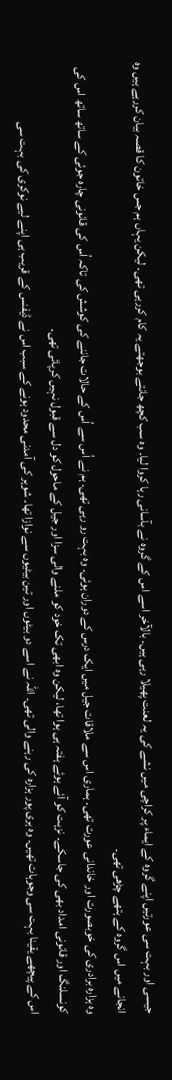جیسی اور بہت سی عورتیں اپنے گروہ کے ایماء پر کراچی میں نشے کی یہ لعنت پھیلا رہی ہیں۔ بالآخر اسے اس کے گروہ نے بآسانی رہا کروا لیا۔ وہ سب کچھ جانتے بوجھتے یہ کام کررہی تھی۔ لیکن یہاں ہم جس خاتون کا قصہ بیان کررہے ہیں وہ انجانے میں اس گروہ کے ہتھے چڑھی تھی۔
وہ ہزارہ برادری کی خوبصورت اور خاندانی عورت تھی۔ ہماری اس سے ملاقات جیل میں ایک درس کے دوران ہوئی۔ وہ بہت رو رہی تھی۔ ہم نے اُس سے اُس کے حالات جاننے کی کوشش کی تاکہ اُس کی قانونی چارہ جوئی کے ساتھ ساتھ اس کی کونسلنگ اور قانونی امداد بھی کی جاسکے۔ نزہت کو آئے ہوئے ہفتہ ہی ہوا تھا، لیکن وہ ابھی تک خود کو ملنے والی سزا اور جیل کے ماحول کو دل سے قبول نہیں کرپائی تھی۔
اس کے پیچھے یقینا بہت سی وجوہات تھیں۔ وہ ہری پور ہزارہ کی رہنے والی تھی۔ اللہ نے اسے دو بیٹوں اور تین بیٹیوں سے نوازا تھا۔ شوہر کی آمدنی محدود ہونے کے سبب اس نے ڈیفنس کے قریب ہی اپنے لیے نوکری کی بہت سی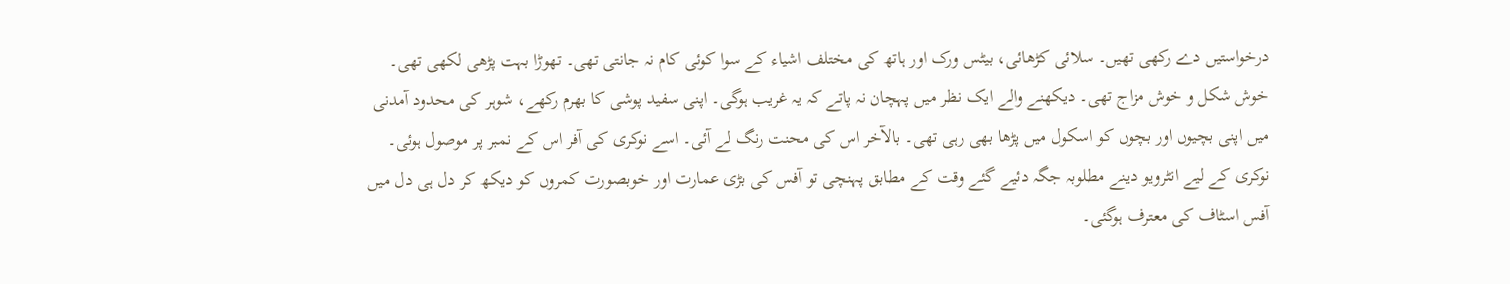درخواستیں دے رکھی تھیں۔ سلائی کڑھائی، بیٹس ورک اور ہاتھ کی مختلف اشیاء کے سوا کوئی کام نہ جانتی تھی۔ تھوڑا بہت پڑھی لکھی تھی۔ خوش شکل و خوش مزاج تھی۔ دیکھنے والے ایک نظر میں پہچان نہ پاتے کہ یہ غریب ہوگی۔ اپنی سفید پوشی کا بھرم رکھے، شوہر کی محدود آمدنی میں اپنی بچیوں اور بچوں کو اسکول میں پڑھا بھی رہی تھی۔ بالآخر اس کی محنت رنگ لے آئی۔ اسے نوکری کی آفر اس کے نمبر پر موصول ہوئی۔ نوکری کے لیے انٹرویو دینے مطلوبہ جگہ دئیے گئے وقت کے مطابق پہنچی تو آفس کی بڑی عمارت اور خوبصورت کمروں کو دیکھ کر دل ہی دل میں آفس اسٹاف کی معترف ہوگئی۔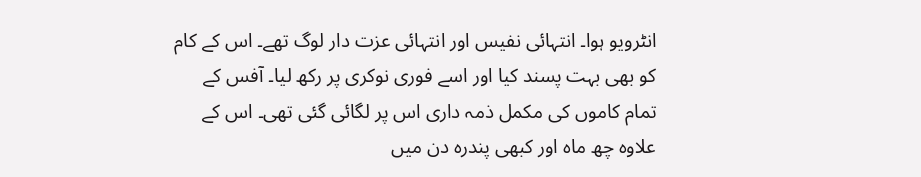انٹرویو ہوا۔ انتہائی نفیس اور انتہائی عزت دار لوگ تھے۔ اس کے کام کو بھی بہت پسند کیا اور اسے فوری نوکری پر رکھ لیا۔ آفس کے تمام کاموں کی مکمل ذمہ داری اس پر لگائی گئی تھی۔ اس کے علاوہ چھ ماہ اور کبھی پندرہ دن میں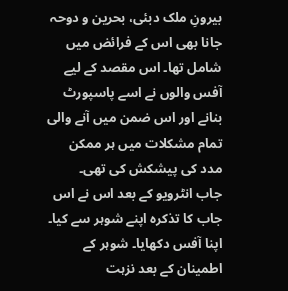بیرونِ ملک دبئی، بحرین و دوحہ جانا بھی اس کے فرائض میں شامل تھا۔ اس مقصد کے لیے آفس والوں نے اسے پاسپورٹ بنانے اور اس ضمن میں آنے والی تمام مشکلات میں ہر ممکن مدد کی پیشکش کی تھی۔
جاب انٹرویو کے بعد اس نے اس جاب کا تذکرہ اپنے شوہر سے کیا۔ اپنا آفس دکھایا۔ شوہر کے اطمینان کے بعد نزہت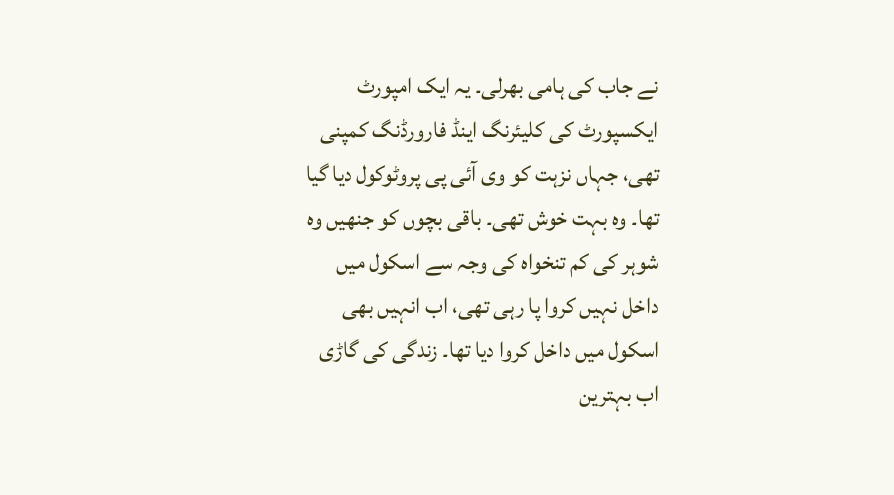نے جاب کی ہامی بھرلی۔ یہ ایک امپورٹ ایکسپورٹ کی کلیئرنگ اینڈ فارورڈنگ کمپنی تھی، جہاں نزہت کو وی آئی پی پروٹوکول دیا گیا تھا۔ وہ بہت خوش تھی۔ باقی بچوں کو جنھیں وہ شوہر کی کم تنخواہ کی وجہ سے اسکول میں داخل نہیں کروا پا رہی تھی، اب انہیں بھی اسکول میں داخل کروا دیا تھا۔ زندگی کی گاڑی اب بہترین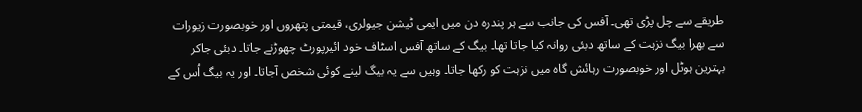طریقے سے چل پڑی تھی۔ آفس کی جانب سے ہر پندرہ دن میں ایمی ٹیشن جیولری، قیمتی پتھروں اور خوبصورت زیورات سے بھرا بیگ نزہت کے ساتھ دبئی روانہ کیا جاتا تھا۔ بیگ کے ساتھ آفس اسٹاف خود ائیرپورٹ چھوڑنے جاتا۔ دبئی جاکر بہترین ہوٹل اور خوبصورت رہائش گاہ میں نزہت کو رکھا جاتا۔ وہیں سے یہ بیگ لینے کوئی شخص آجاتا۔ اور یہ بیگ اُس کے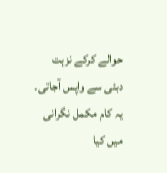حوالے کرکے نزہت دبئی سے واپس آجاتی۔ یہ کام مکمل نگرانی میں کیا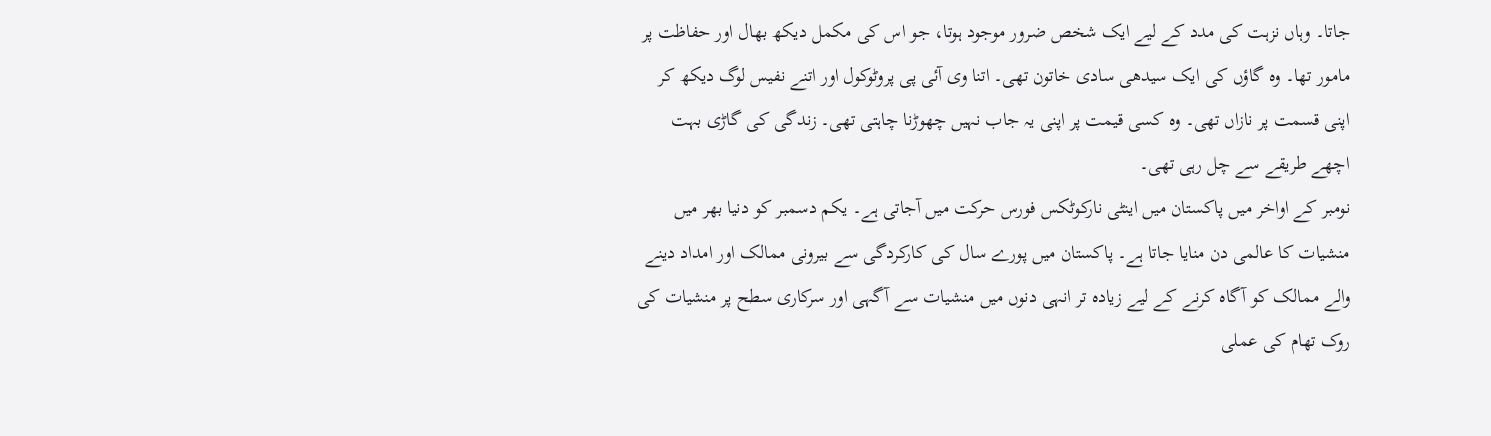جاتا۔ وہاں نزہت کی مدد کے لیے ایک شخص ضرور موجود ہوتا، جو اس کی مکمل دیکھ بھال اور حفاظت پر مامور تھا۔ وہ گاؤں کی ایک سیدھی سادی خاتون تھی۔ اتنا وی آئی پی پروٹوکول اور اتنے نفیس لوگ دیکھ کر اپنی قسمت پر نازاں تھی۔ وہ کسی قیمت پر اپنی یہ جاب نہیں چھوڑنا چاہتی تھی۔ زندگی کی گاڑی بہت اچھے طریقے سے چل رہی تھی۔
نومبر کے اواخر میں پاکستان میں اینٹی نارکوٹکس فورس حرکت میں آجاتی ہے۔ یکم دسمبر کو دنیا بھر میں منشیات کا عالمی دن منایا جاتا ہے۔ پاکستان میں پورے سال کی کارکردگی سے بیرونی ممالک اور امداد دینے والے ممالک کو آگاہ کرنے کے لیے زیادہ تر انہی دنوں میں منشیات سے آگہی اور سرکاری سطح پر منشیات کی روک تھام کی عملی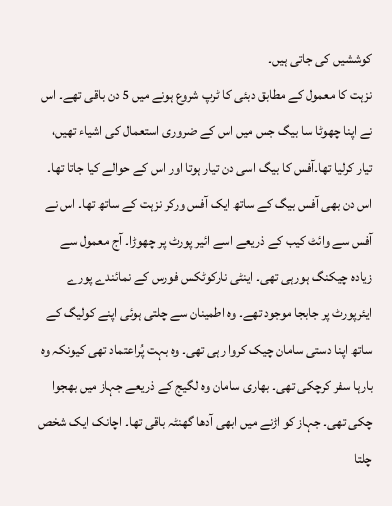کوششیں کی جاتی ہیں۔
نزہت کا معمول کے مطابق دبئی کا ٹرپ شروع ہونے میں 5 دن باقی تھے۔ اس نے اپنا چھوٹا سا بیگ جس میں اس کے ضروری استعمال کی اشیاء تھیں، تیار کرلیا تھا۔آفس کا بیگ اسی دن تیار ہوتا اور اس کے حوالے کیا جاتا تھا۔ اس دن بھی آفس بیگ کے ساتھ ایک آفس ورکر نزہت کے ساتھ تھا۔ اس نے آفس سے وائٹ کیب کے ذریعے اسے ائیر پورٹ پر چھوڑا۔ آج معمول سے زیادہ چیکنگ ہورہی تھی۔ اینٹی نارکوٹکس فورس کے نمائندے پورے ایئرپورٹ پر جابجا موجود تھے۔ وہ اطمینان سے چلتی ہوئی اپنے کولیگ کے ساتھ اپنا دستی سامان چیک کروا رہی تھی۔ وہ بہت پُراعتماد تھی کیونکہ وہ بارہا سفر کرچکی تھی۔ بھاری سامان وہ لگیج کے ذریعے جہاز میں بھجوا چکی تھی۔ جہاز کو اڑنے میں ابھی آدھا گھنٹہ باقی تھا۔ اچانک ایک شخص چلتا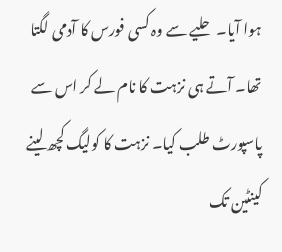ہوا آیا۔ حلیے سے وہ کسی فورس کا آدمی لگتا تھا۔ آتے ہی نزہت کا نام لے کر اس سے پاسپورٹ طلب کیا۔ نزہت کا کولیگ کچھ لینے کینٹین تک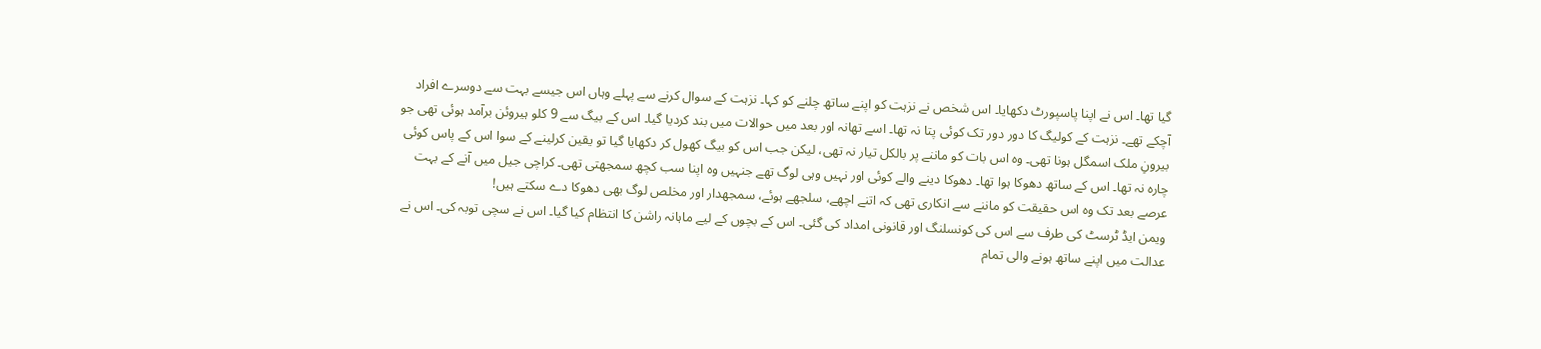گیا تھا۔ اس نے اپنا پاسپورٹ دکھایا۔ اس شخص نے نزہت کو اپنے ساتھ چلنے کو کہا۔ نزہت کے سوال کرنے سے پہلے وہاں اس جیسے بہت سے دوسرے افراد آچکے تھے۔ نزہت کے کولیگ کا دور دور تک کوئی پتا نہ تھا۔ اسے تھانہ اور بعد میں حوالات میں بند کردیا گیا۔ اس کے بیگ سے 9 کلو ہیروئن برآمد ہوئی تھی جو بیرونِ ملک اسمگل ہونا تھی۔ وہ اس بات کو ماننے پر بالکل تیار نہ تھی، لیکن جب اس کو بیگ کھول کر دکھایا گیا تو یقین کرلینے کے سوا اس کے پاس کوئی چارہ نہ تھا۔ اس کے ساتھ دھوکا ہوا تھا۔ دھوکا دینے والے کوئی اور نہیں وہی لوگ تھے جنہیں وہ اپنا سب کچھ سمجھتی تھی۔ کراچی جیل میں آنے کے بہت عرصے بعد تک وہ اس حقیقت کو ماننے سے انکاری تھی کہ اتنے اچھے، سلجھے ہوئے، سمجھدار اور مخلص لوگ بھی دھوکا دے سکتے ہیں!
ویمن ایڈ ٹرسٹ کی طرف سے اس کی کونسلنگ اور قانونی امداد کی گئی۔ اس کے بچوں کے لیے ماہانہ راشن کا انتظام کیا گیا۔ اس نے سچی توبہ کی۔ اس نے عدالت میں اپنے ساتھ ہونے والی تمام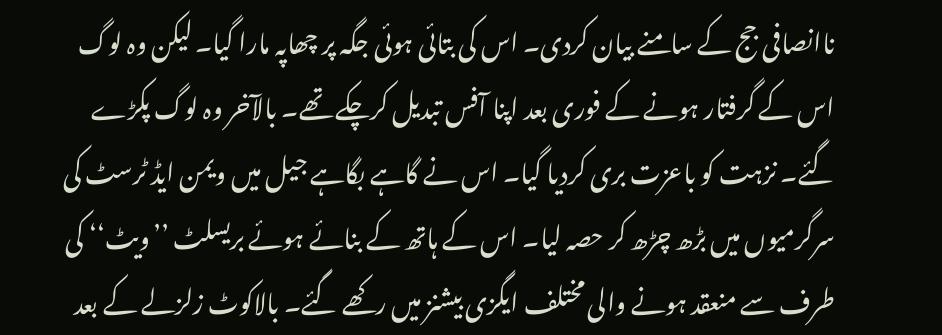ناانصافی جج کے سامنے بیان کردی۔ اس کی بتائی ہوئی جگہ پر چھاپہ مارا گیا۔ لیکن وہ لوگ اس کے گرفتار ہونے کے فوری بعد اپنا آفس تبدیل کرچکے تھے۔ بالآخر وہ لوگ پکڑے گئے۔ نزہت کو باعزت بری کردیا گیا۔ اس نے گاہے بگاہے جیل میں ویمن ایڈ ٹرسٹ کی سرگرمیوں میں بڑھ چڑھ کر حصہ لیا۔ اس کے ہاتھ کے بنائے ہوئے بریسلٹ ’’ویٹ‘‘ کی طرف سے منعقد ہونے والی مختلف ایگزی بیشنز میں رکھے گئے۔ بالاکوٹ زلزلے کے بعد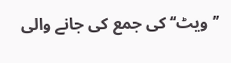’’ویٹ‘‘ کی جمع کی جانے والی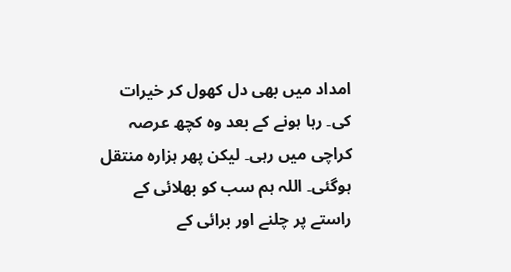امداد میں بھی دل کھول کر خیرات کی۔ رہا ہونے کے بعد وہ کچھ عرصہ کراچی میں رہی۔ لیکن پھر ہزارہ منتقل ہوگئی۔ اللہ ہم سب کو بھلائی کے راستے پر چلنے اور برائی کے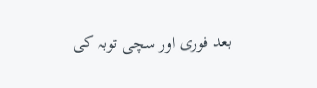بعد فوری اور سچی توبہ کی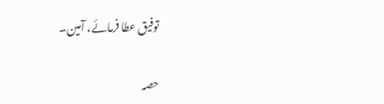توفیق عطا فرمائے، آمین۔

حصہ